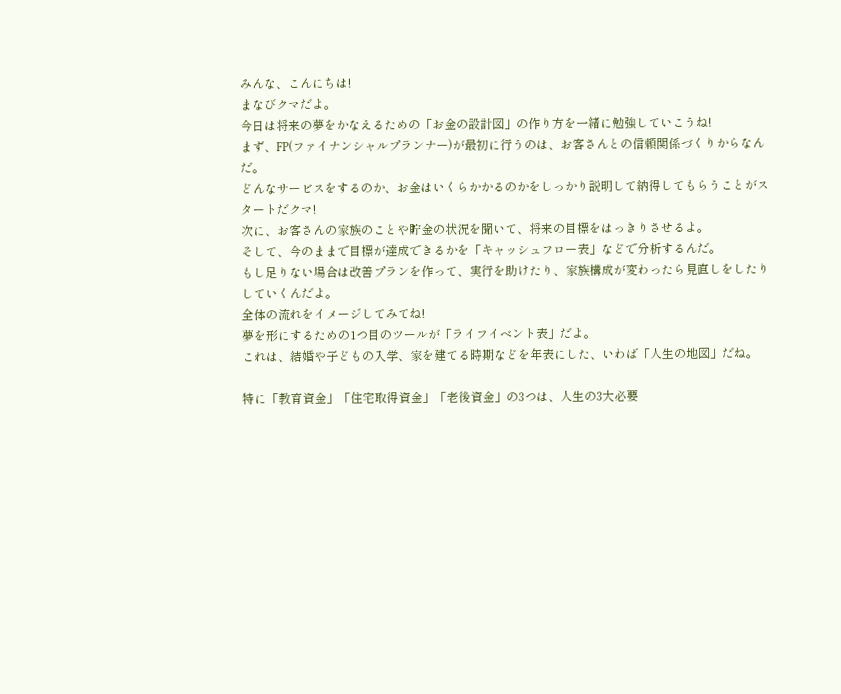みんな、こんにちは!
まなびクマだよ。
今日は将来の夢をかなえるための「お金の設計図」の作り方を一緒に勉強していこうね!
まず、FP(ファイナンシャルプランナー)が最初に行うのは、お客さんとの信頼関係づくりからなんだ。
どんなサービスをするのか、お金はいくらかかるのかをしっかり説明して納得してもらうことがスタートだクマ!
次に、お客さんの家族のことや貯金の状況を聞いて、将来の目標をはっきりさせるよ。
そして、今のままで目標が達成できるかを「キャッシュフロー表」などで分析するんだ。
もし足りない場合は改善プランを作って、実行を助けたり、家族構成が変わったら見直しをしたりしていくんだよ。
全体の流れをイメージしてみてね!
夢を形にするための1つ目のツールが「ライフイベント表」だよ。
これは、結婚や子どもの入学、家を建てる時期などを年表にした、いわば「人生の地図」だね。

特に「教育資金」「住宅取得資金」「老後資金」の3つは、人生の3大必要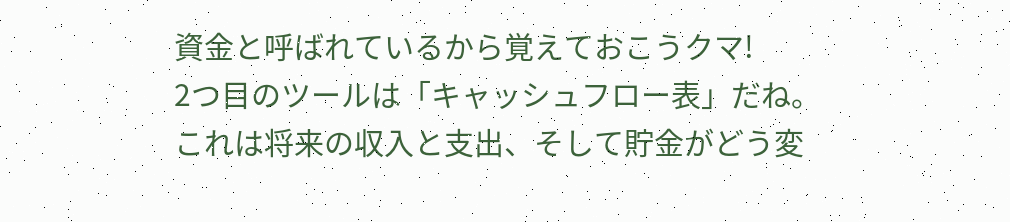資金と呼ばれているから覚えておこうクマ!
2つ目のツールは「キャッシュフロー表」だね。
これは将来の収入と支出、そして貯金がどう変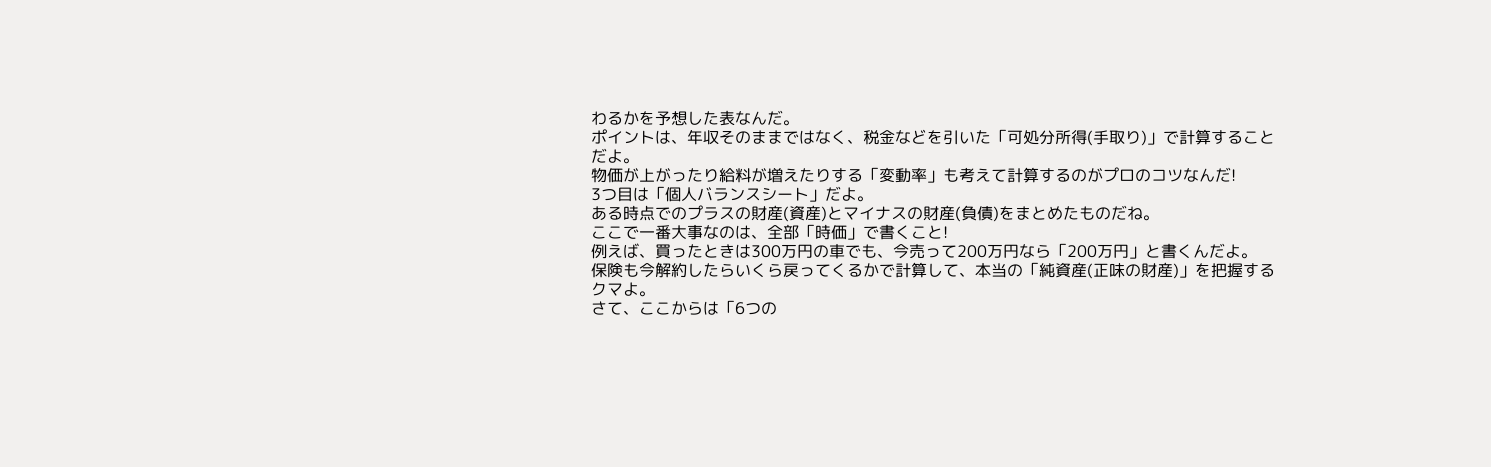わるかを予想した表なんだ。
ポイントは、年収そのままではなく、税金などを引いた「可処分所得(手取り)」で計算することだよ。
物価が上がったり給料が増えたりする「変動率」も考えて計算するのがプロのコツなんだ!
3つ目は「個人バランスシート」だよ。
ある時点でのプラスの財産(資産)とマイナスの財産(負債)をまとめたものだね。
ここで一番大事なのは、全部「時価」で書くこと!
例えば、買ったときは300万円の車でも、今売って200万円なら「200万円」と書くんだよ。
保険も今解約したらいくら戻ってくるかで計算して、本当の「純資産(正味の財産)」を把握するクマよ。
さて、ここからは「6つの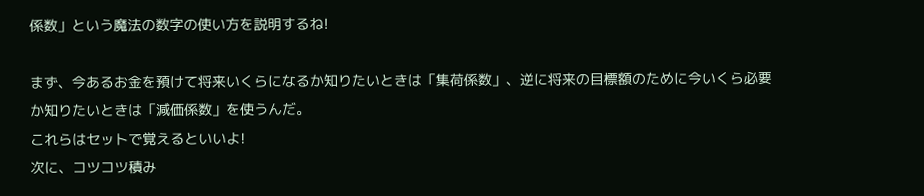係数」という魔法の数字の使い方を説明するね!

まず、今あるお金を預けて将来いくらになるか知りたいときは「集荷係数」、逆に将来の目標額のために今いくら必要か知りたいときは「減価係数」を使うんだ。
これらはセットで覚えるといいよ!
次に、コツコツ積み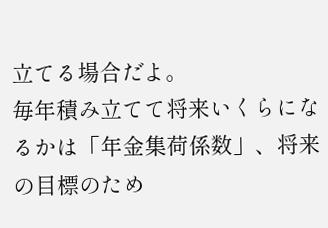立てる場合だよ。
毎年積み立てて将来いくらになるかは「年金集荷係数」、将来の目標のため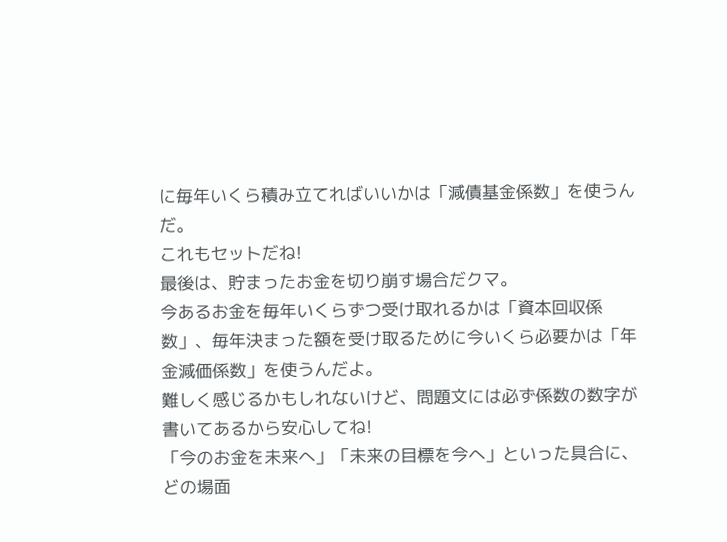に毎年いくら積み立てればいいかは「減債基金係数」を使うんだ。
これもセットだね!
最後は、貯まったお金を切り崩す場合だクマ。
今あるお金を毎年いくらずつ受け取れるかは「資本回収係数」、毎年決まった額を受け取るために今いくら必要かは「年金減価係数」を使うんだよ。
難しく感じるかもしれないけど、問題文には必ず係数の数字が書いてあるから安心してね!
「今のお金を未来へ」「未来の目標を今へ」といった具合に、どの場面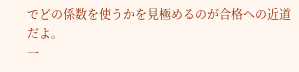でどの係数を使うかを見極めるのが合格への近道だよ。
一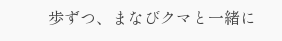歩ずつ、まなびクマと一緒に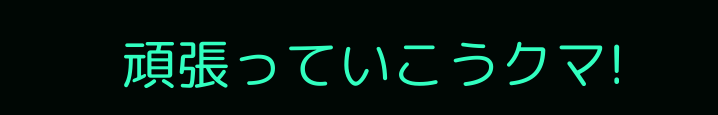頑張っていこうクマ!